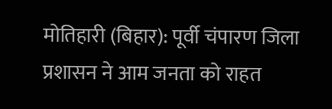मोतिहारी (बिहार): पूर्वी चंपारण जिला प्रशासन ने आम जनता को राहत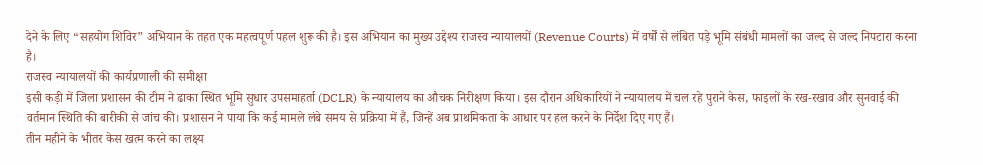देने के लिए “सहयोग शिविर” अभियान के तहत एक महत्वपूर्ण पहल शुरू की है। इस अभियान का मुख्य उद्देश्य राजस्व न्यायालयों (Revenue Courts) में वर्षों से लंबित पड़े भूमि संबंधी मामलों का जल्द से जल्द निपटारा करना है।
राजस्व न्यायालयों की कार्यप्रणाली की समीक्षा
इसी कड़ी में जिला प्रशासन की टीम ने ढाका स्थित भूमि सुधार उपसमाहर्ता (DCLR) के न्यायालय का औचक निरीक्षण किया। इस दौरान अधिकारियों ने न्यायालय में चल रहे पुराने केस, फाइलों के रख-रखाव और सुनवाई की वर्तमान स्थिति की बारीकी से जांच की। प्रशासन ने पाया कि कई मामले लंबे समय से प्रक्रिया में हैं, जिन्हें अब प्राथमिकता के आधार पर हल करने के निर्देश दिए गए हैं।
तीन महीने के भीतर केस खत्म करने का लक्ष्य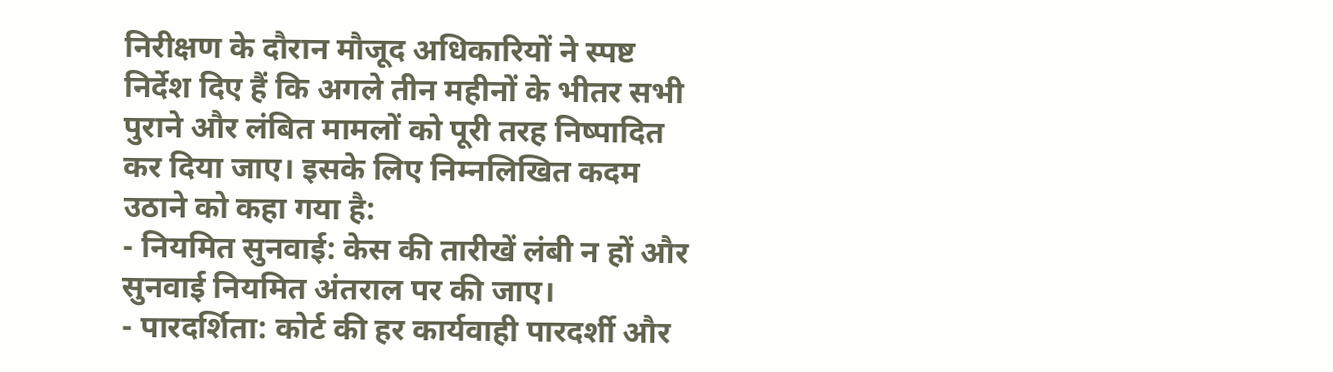निरीक्षण के दौरान मौजूद अधिकारियों ने स्पष्ट निर्देश दिए हैं कि अगले तीन महीनों के भीतर सभी पुराने और लंबित मामलों को पूरी तरह निष्पादित कर दिया जाए। इसके लिए निम्नलिखित कदम उठाने को कहा गया है:
- नियमित सुनवाई: केस की तारीखें लंबी न हों और सुनवाई नियमित अंतराल पर की जाए।
- पारदर्शिता: कोर्ट की हर कार्यवाही पारदर्शी और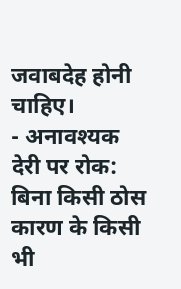जवाबदेह होनी चाहिए।
- अनावश्यक देरी पर रोक: बिना किसी ठोस कारण के किसी भी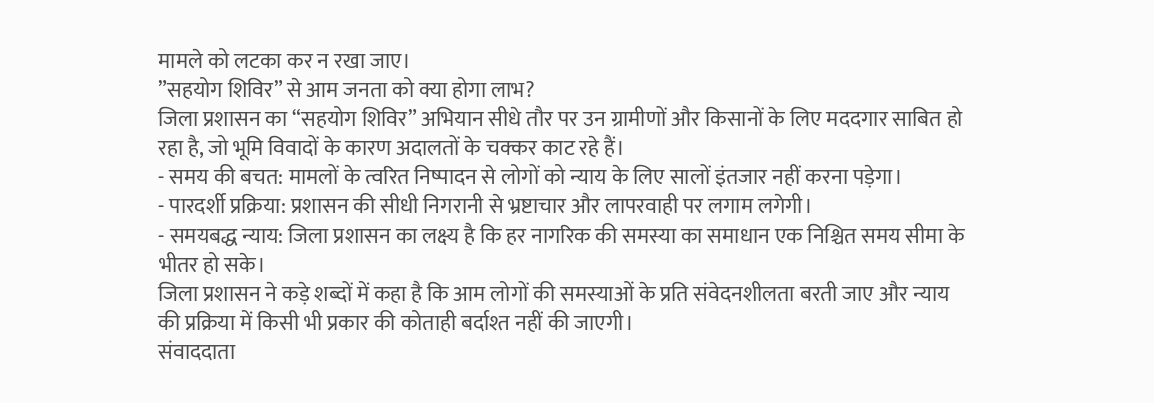मामले को लटका कर न रखा जाए।
”सहयोग शिविर” से आम जनता को क्या होगा लाभ?
जिला प्रशासन का “सहयोग शिविर” अभियान सीधे तौर पर उन ग्रामीणों और किसानों के लिए मददगार साबित हो रहा है, जो भूमि विवादों के कारण अदालतों के चक्कर काट रहे हैं।
- समय की बचत: मामलों के त्वरित निष्पादन से लोगों को न्याय के लिए सालों इंतजार नहीं करना पड़ेगा।
- पारदर्शी प्रक्रिया: प्रशासन की सीधी निगरानी से भ्रष्टाचार और लापरवाही पर लगाम लगेगी।
- समयबद्ध न्याय: जिला प्रशासन का लक्ष्य है कि हर नागरिक की समस्या का समाधान एक निश्चित समय सीमा के भीतर हो सके।
जिला प्रशासन ने कड़े शब्दों में कहा है कि आम लोगों की समस्याओं के प्रति संवेदनशीलता बरती जाए और न्याय की प्रक्रिया में किसी भी प्रकार की कोताही बर्दाश्त नहीं की जाएगी।
संवाददाता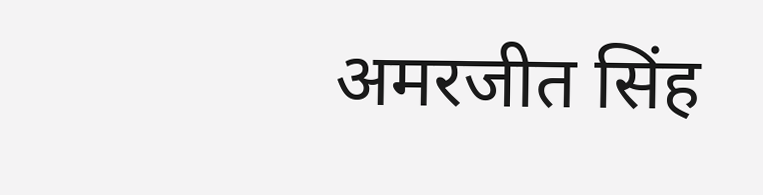अमरजीत सिंह